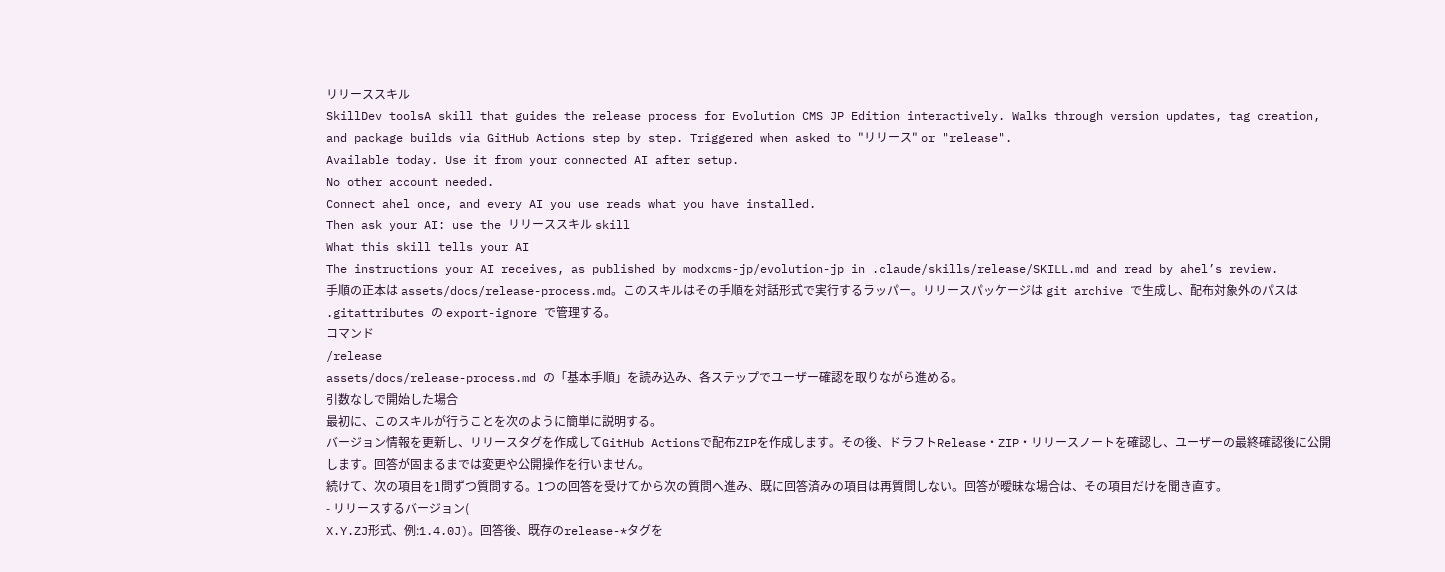リリーススキル
SkillDev toolsA skill that guides the release process for Evolution CMS JP Edition interactively. Walks through version updates, tag creation, and package builds via GitHub Actions step by step. Triggered when asked to "リリース" or "release".
Available today. Use it from your connected AI after setup.
No other account needed.
Connect ahel once, and every AI you use reads what you have installed.
Then ask your AI: use the リリーススキル skill
What this skill tells your AI
The instructions your AI receives, as published by modxcms-jp/evolution-jp in .claude/skills/release/SKILL.md and read by ahel’s review.
手順の正本は assets/docs/release-process.md。このスキルはその手順を対話形式で実行するラッパー。リリースパッケージは git archive で生成し、配布対象外のパスは .gitattributes の export-ignore で管理する。
コマンド
/release
assets/docs/release-process.md の「基本手順」を読み込み、各ステップでユーザー確認を取りながら進める。
引数なしで開始した場合
最初に、このスキルが行うことを次のように簡単に説明する。
バージョン情報を更新し、リリースタグを作成してGitHub Actionsで配布ZIPを作成します。その後、ドラフトRelease・ZIP・リリースノートを確認し、ユーザーの最終確認後に公開します。回答が固まるまでは変更や公開操作を行いません。
続けて、次の項目を1問ずつ質問する。1つの回答を受けてから次の質問へ進み、既に回答済みの項目は再質問しない。回答が曖昧な場合は、その項目だけを聞き直す。
- リリースするバージョン(
X.Y.ZJ形式、例:1.4.0J)。回答後、既存のrelease-*タグを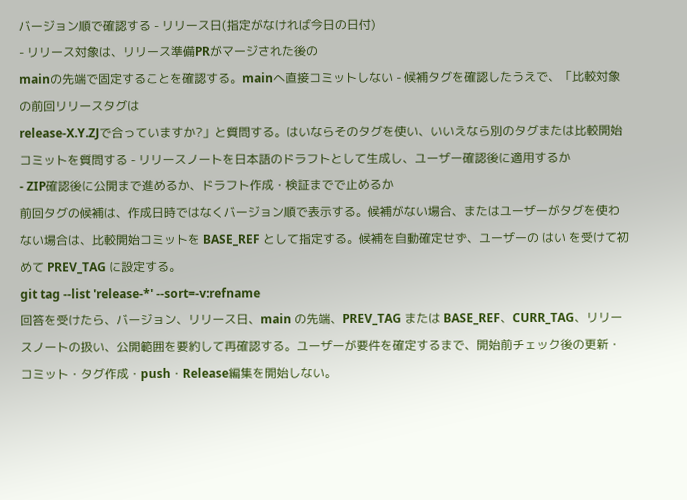バージョン順で確認する - リリース日(指定がなければ今日の日付)
- リリース対象は、リリース準備PRがマージされた後の
mainの先端で固定することを確認する。mainへ直接コミットしない - 候補タグを確認したうえで、「比較対象の前回リリースタグは
release-X.Y.ZJで合っていますか?」と質問する。はいならそのタグを使い、いいえなら別のタグまたは比較開始コミットを質問する - リリースノートを日本語のドラフトとして生成し、ユーザー確認後に適用するか
- ZIP確認後に公開まで進めるか、ドラフト作成・検証までで止めるか
前回タグの候補は、作成日時ではなくバージョン順で表示する。候補がない場合、またはユーザーがタグを使わない場合は、比較開始コミットを BASE_REF として指定する。候補を自動確定せず、ユーザーの はい を受けて初めて PREV_TAG に設定する。
git tag --list 'release-*' --sort=-v:refname
回答を受けたら、バージョン、リリース日、main の先端、PREV_TAG または BASE_REF、CURR_TAG、リリースノートの扱い、公開範囲を要約して再確認する。ユーザーが要件を確定するまで、開始前チェック後の更新・コミット・タグ作成・push・Release編集を開始しない。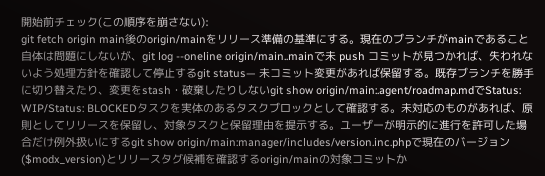開始前チェック(この順序を崩さない):
git fetch origin main後のorigin/mainをリリース準備の基準にする。現在のブランチがmainであること自体は問題にしないが、git log --oneline origin/main..mainで未 push コミットが見つかれば、失われないよう処理方針を確認して停止するgit status— 未コミット変更があれば保留する。既存ブランチを勝手に切り替えたり、変更をstash・破棄したりしないgit show origin/main:.agent/roadmap.mdでStatus: WIP/Status: BLOCKEDタスクを実体のあるタスクブロックとして確認する。未対応のものがあれば、原則としてリリースを保留し、対象タスクと保留理由を提示する。ユーザーが明示的に進行を許可した場合だけ例外扱いにするgit show origin/main:manager/includes/version.inc.phpで現在のバージョン($modx_version)とリリースタグ候補を確認するorigin/mainの対象コミットか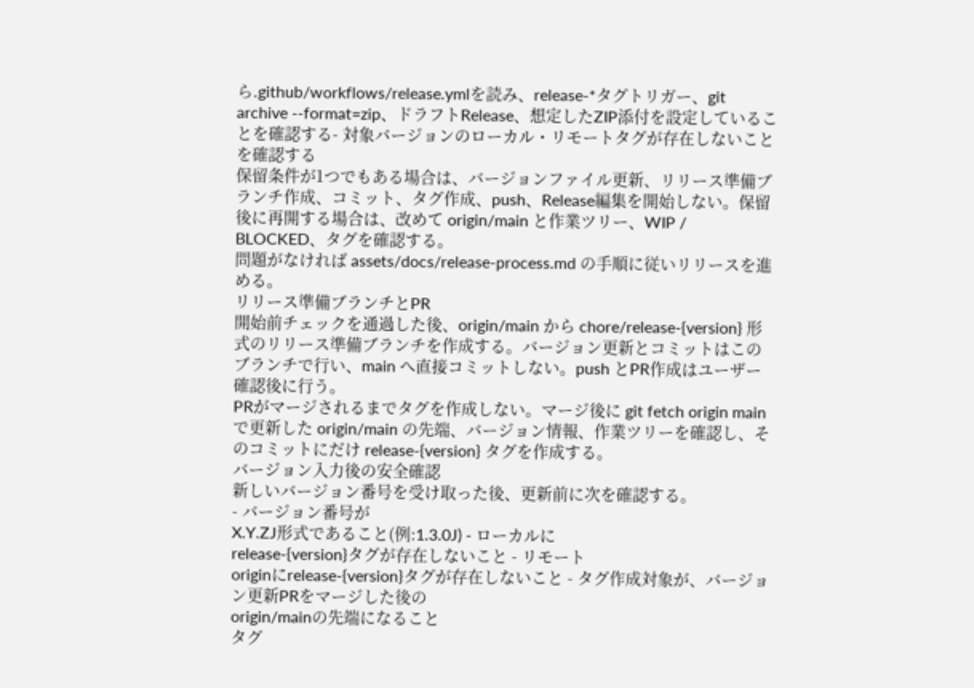ら.github/workflows/release.ymlを読み、release-*タグトリガー、git archive --format=zip、ドラフトRelease、想定したZIP添付を設定していることを確認する- 対象バージョンのローカル・リモートタグが存在しないことを確認する
保留条件が1つでもある場合は、バージョンファイル更新、リリース準備ブランチ作成、コミット、タグ作成、push、Release編集を開始しない。保留後に再開する場合は、改めて origin/main と作業ツリー、WIP / BLOCKED、タグを確認する。
問題がなければ assets/docs/release-process.md の手順に従いリリースを進める。
リリース準備ブランチとPR
開始前チェックを通過した後、origin/main から chore/release-{version} 形式のリリース準備ブランチを作成する。バージョン更新とコミットはこのブランチで行い、main へ直接コミットしない。push とPR作成はユーザー確認後に行う。
PRがマージされるまでタグを作成しない。マージ後に git fetch origin main で更新した origin/main の先端、バージョン情報、作業ツリーを確認し、そのコミットにだけ release-{version} タグを作成する。
バージョン入力後の安全確認
新しいバージョン番号を受け取った後、更新前に次を確認する。
- バージョン番号が
X.Y.ZJ形式であること(例:1.3.0J) - ローカルに
release-{version}タグが存在しないこと - リモート
originにrelease-{version}タグが存在しないこと - タグ作成対象が、バージョン更新PRをマージした後の
origin/mainの先端になること
タグ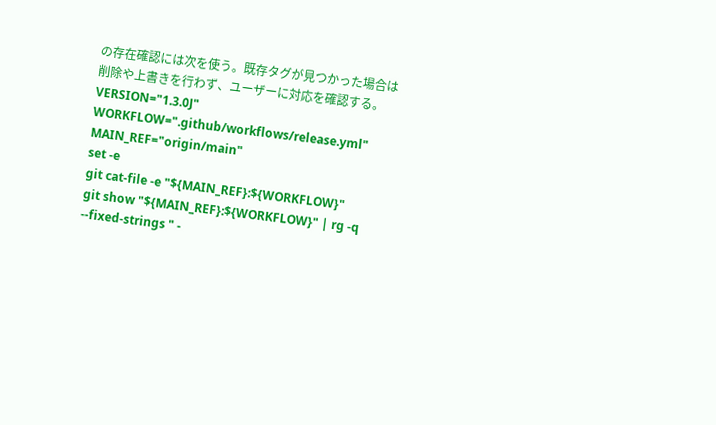の存在確認には次を使う。既存タグが見つかった場合は削除や上書きを行わず、ユーザーに対応を確認する。
VERSION="1.3.0J"
WORKFLOW=".github/workflows/release.yml"
MAIN_REF="origin/main"
set -e
git cat-file -e "${MAIN_REF}:${WORKFLOW}"
git show "${MAIN_REF}:${WORKFLOW}" | rg -q --fixed-strings " -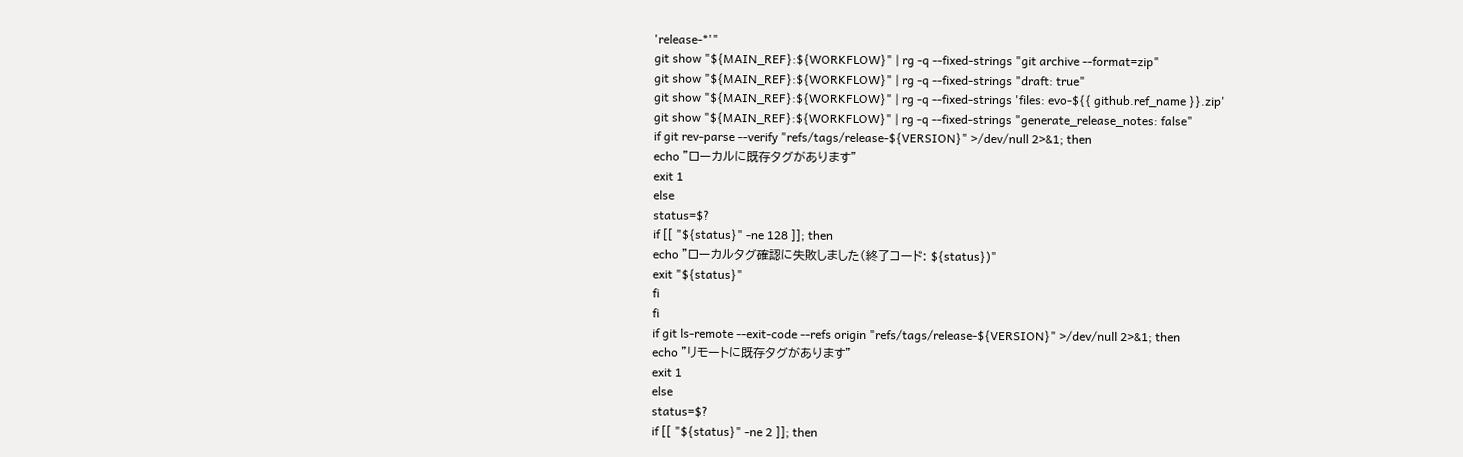'release-*'"
git show "${MAIN_REF}:${WORKFLOW}" | rg -q --fixed-strings "git archive --format=zip"
git show "${MAIN_REF}:${WORKFLOW}" | rg -q --fixed-strings "draft: true"
git show "${MAIN_REF}:${WORKFLOW}" | rg -q --fixed-strings 'files: evo-${{ github.ref_name }}.zip'
git show "${MAIN_REF}:${WORKFLOW}" | rg -q --fixed-strings "generate_release_notes: false"
if git rev-parse --verify "refs/tags/release-${VERSION}" >/dev/null 2>&1; then
echo "ローカルに既存タグがあります"
exit 1
else
status=$?
if [[ "${status}" -ne 128 ]]; then
echo "ローカルタグ確認に失敗しました(終了コード: ${status})"
exit "${status}"
fi
fi
if git ls-remote --exit-code --refs origin "refs/tags/release-${VERSION}" >/dev/null 2>&1; then
echo "リモートに既存タグがあります"
exit 1
else
status=$?
if [[ "${status}" -ne 2 ]]; then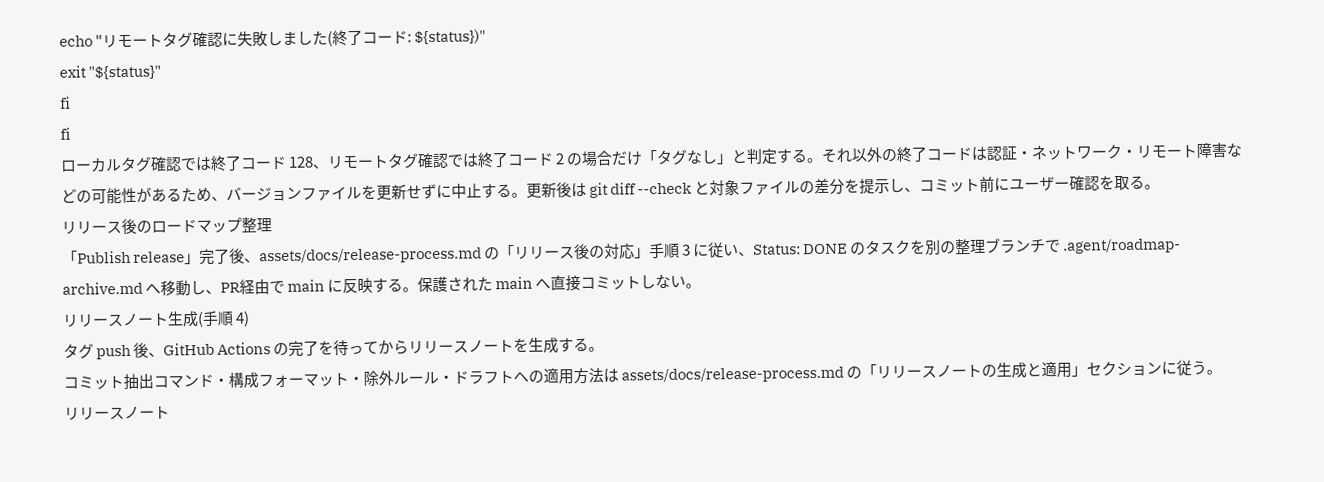echo "リモートタグ確認に失敗しました(終了コード: ${status})"
exit "${status}"
fi
fi
ローカルタグ確認では終了コード 128、リモートタグ確認では終了コード 2 の場合だけ「タグなし」と判定する。それ以外の終了コードは認証・ネットワーク・リモート障害などの可能性があるため、バージョンファイルを更新せずに中止する。更新後は git diff --check と対象ファイルの差分を提示し、コミット前にユーザー確認を取る。
リリース後のロードマップ整理
「Publish release」完了後、assets/docs/release-process.md の「リリース後の対応」手順 3 に従い、Status: DONE のタスクを別の整理ブランチで .agent/roadmap-archive.md へ移動し、PR経由で main に反映する。保護された main へ直接コミットしない。
リリースノート生成(手順 4)
タグ push 後、GitHub Actions の完了を待ってからリリースノートを生成する。
コミット抽出コマンド・構成フォーマット・除外ルール・ドラフトへの適用方法は assets/docs/release-process.md の「リリースノートの生成と適用」セクションに従う。
リリースノート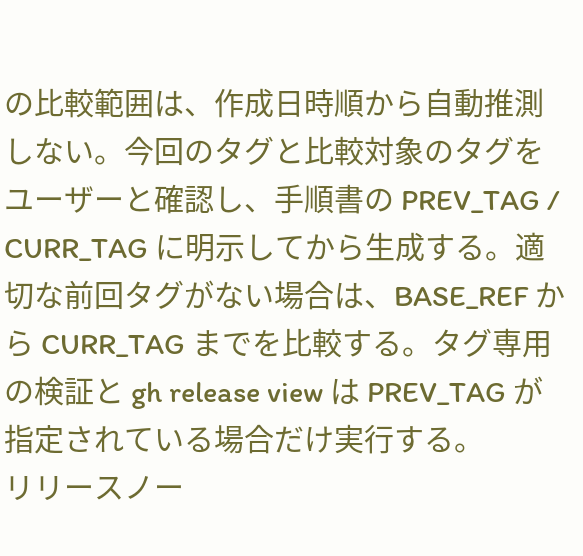の比較範囲は、作成日時順から自動推測しない。今回のタグと比較対象のタグをユーザーと確認し、手順書の PREV_TAG / CURR_TAG に明示してから生成する。適切な前回タグがない場合は、BASE_REF から CURR_TAG までを比較する。タグ専用の検証と gh release view は PREV_TAG が指定されている場合だけ実行する。
リリースノー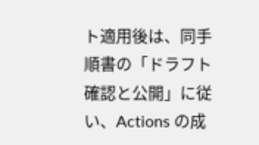ト適用後は、同手順書の「ドラフト確認と公開」に従い、Actions の成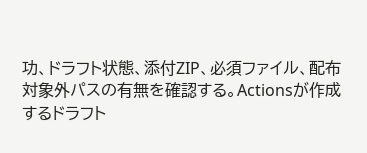功、ドラフト状態、添付ZIP、必須ファイル、配布対象外パスの有無を確認する。Actionsが作成するドラフト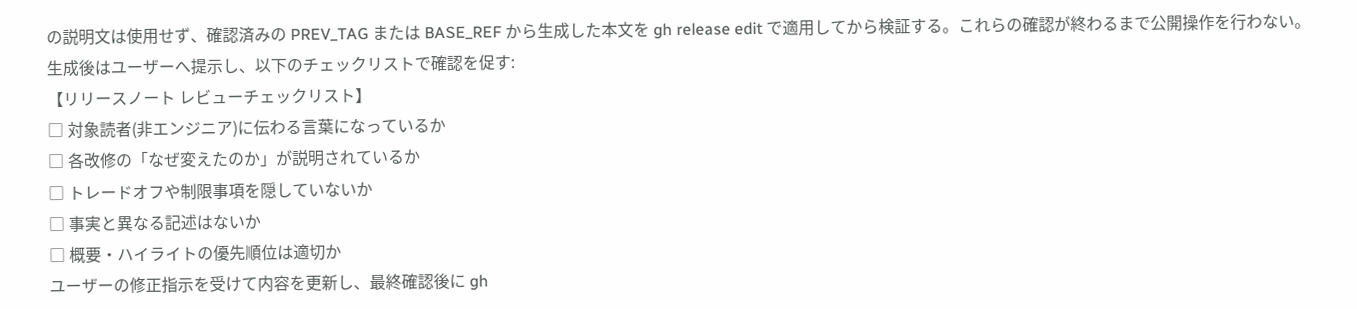の説明文は使用せず、確認済みの PREV_TAG または BASE_REF から生成した本文を gh release edit で適用してから検証する。これらの確認が終わるまで公開操作を行わない。
生成後はユーザーへ提示し、以下のチェックリストで確認を促す:
【リリースノート レビューチェックリスト】
□ 対象読者(非エンジニア)に伝わる言葉になっているか
□ 各改修の「なぜ変えたのか」が説明されているか
□ トレードオフや制限事項を隠していないか
□ 事実と異なる記述はないか
□ 概要・ハイライトの優先順位は適切か
ユーザーの修正指示を受けて内容を更新し、最終確認後に gh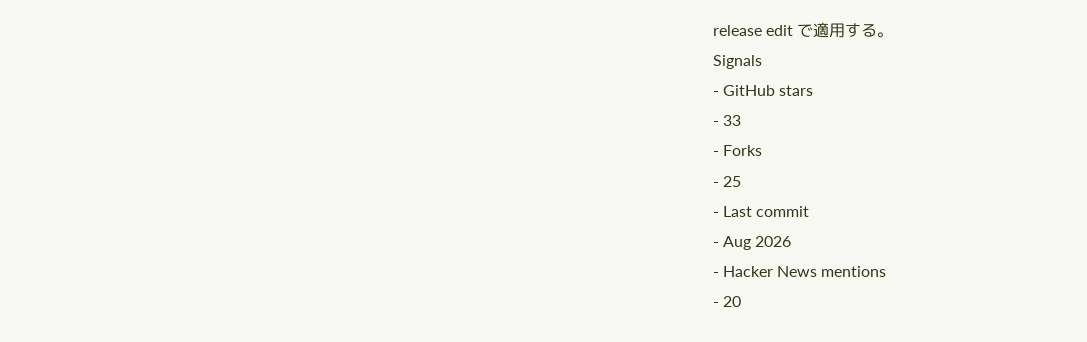release edit で適用する。
Signals
- GitHub stars
- 33
- Forks
- 25
- Last commit
- Aug 2026
- Hacker News mentions
- 20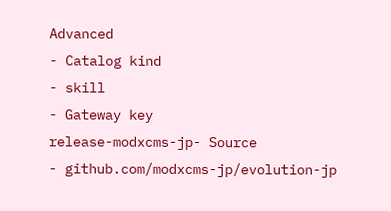Advanced
- Catalog kind
- skill
- Gateway key
release-modxcms-jp- Source
- github.com/modxcms-jp/evolution-jp